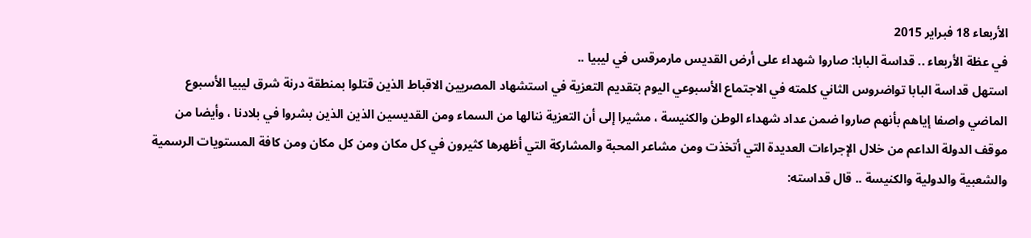الأربعاء 18 فبراير 2015
في عظة الأربعاء .. قداسة البابا: صاروا شهداء على أرض القديس مارمرقس في ليبيا ..
استهل قداسة البابا تواضروس الثاني كلمته في الاجتماع الأسبوعي اليوم بتقديم التعزية في استشهاد المصريين الاقباط الذين قتلوا بمنطقة درنة شرق ليبيا الأسبوع الماضي واصفا إياهم بأنهم صاروا ضمن عداد شهداء الوطن والكنيسة ، مشيرا إلى أن التعزية ننالها من السماء ومن القديسين الذين الذين بشروا في بلادنا ، وأيضا من موقف الدولة الداعم من خلال الإجراءات العديدة التي أتخذت ومن مشاعر المحبة والمشاركة التي أظهرها كثيرون في كل مكان ومن كل مكان ومن كافة المستويات الرسمية والشعبية والدولية والكنيسة .. قال قداسته: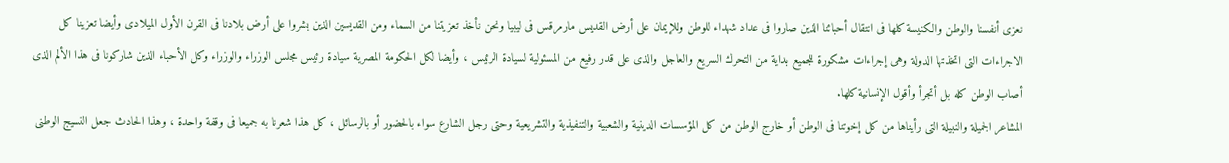نعزى أنفسنا والوطن والكنيسة كلها فى انتقال أحبائنا الذين صاروا فى عداد شهداء للوطن وللإيمان على أرض القديس مارمرقس فى ليبيا ونحن نأخذ تعزيتنا من السماء ومن القديسين الذين بشروا على أرض بلادنا فى القرن الأول الميلادى وأيضا تعزينا كل الاجراءات التى اتخذتها الدولة وهى إجراءات مشكورة للجميع بداية من التحرك السريع والعاجل والذى على قدر رفيع من المسئولية لسيادة الرئيس ، وأيضا لكل الحكومة المصرية سيادة رئيس مجلس الوزراء والوزراء وكل الأحباء الذين شاركونا فى هذا الألم الذى أصاب الوطن كله بل أتجرأ وأقول الإنسانية كلها.
المشاعر الجميلة والنبيلة التى رأيناها من كل إخوتنا فى الوطن أو خارج الوطن من كل المؤسسات الدينية والشعبية والتنفيذية والتشريعية وحتى رجل الشارع سواء بالحضور أو بالرسائل ، كل هذا شعرنا به جميعا فى وقفة واحدة ، وهذا الحادث جعل النسيج الوطنى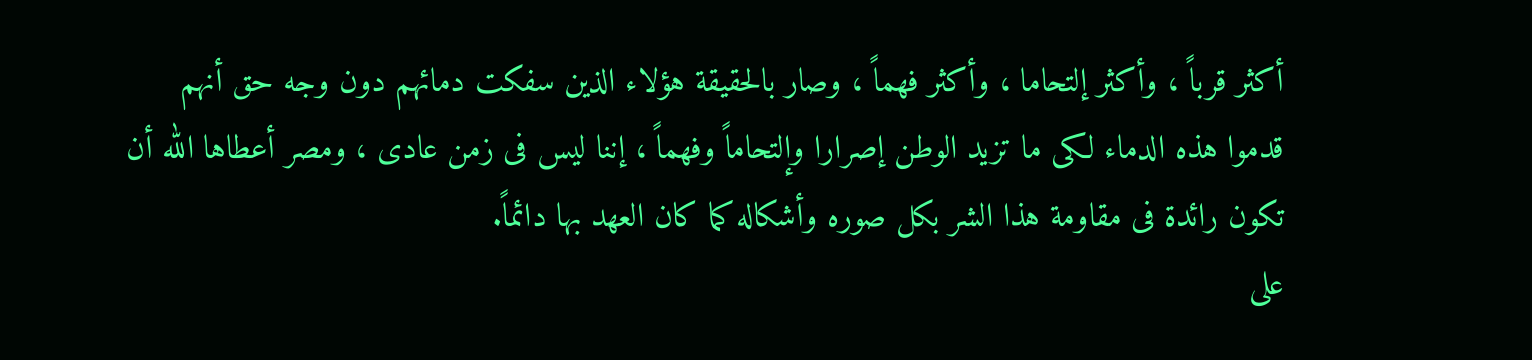أكثر قرباً ، وأكثر إلتحاما ، وأكثر فهماً ، وصار بالحقيقة هؤلاء الذين سفكت دمائهم دون وجه حق أنهم قدموا هذه الدماء لكى ما تزيد الوطن إصرارا وإلتحاماً وفهماً ، إننا ليس فى زمن عادى ، ومصر أعطاها الله أن تكون رائدة فى مقاومة هذا الشر بكل صوره وأشكاله كما كان العهد بها دائماً.
على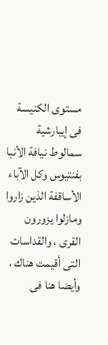مستوى الكنيسة فى إيبارشية سمالوط نيافة الأنبا بفنتيوس وكل الآباء الأساقفة الذين زاروا ومازلوا يزورون القرى ، والقداسات التى أقيمت هناك ، وأيضا هنا فى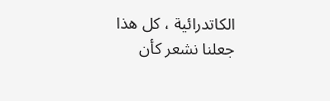الكاتدرائية ، كل هذا جعلنا نشعر كأن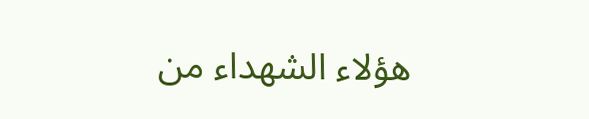هؤلاء الشهداء من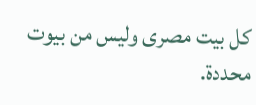كل بيت مصرى وليس من بيوت محددة.